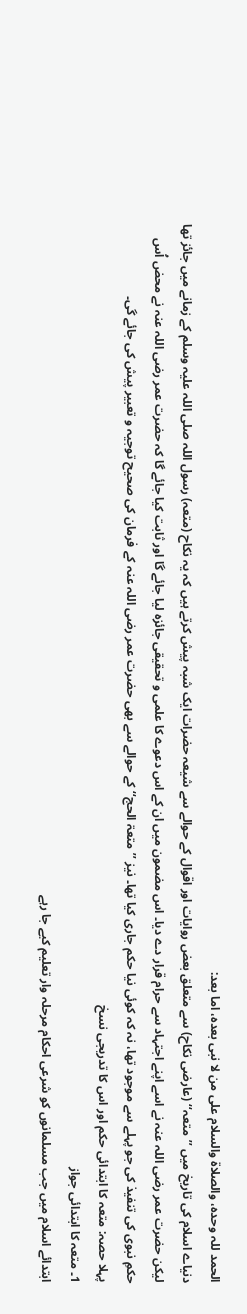الحمد للہ وحدہ، والصلاۃ والسلام علی من لا نبی بعدہ، اما بعد:
دنیاے اسلام کی تاریخ میں ’’متعہ‘‘ (عارضی نکاح) سے متعلق بعض روایات اور اقوال کے حوالے سے شیعہ حضرات ایک شبہ پیش کرتے ہیں کہ یہ نکاح (متعہ) رسول اللہ صلی اللہ علیہ وسلم کے زمانے میں جائز تھا لیکن حضرت عمر رضی اللہ عنہ نے اسے اپنے اجتہاد سے حرام قرار دے دیا۔ اس مضمون میں ان کے اس دعوے کا علمی و تحقیقی جائزہ لیا جائے گا اور ثابت کیا جائے گا کہ حضرت عمر رضی اللہ عنہ نے محض اُس حکمِ نبوی کی تنفیذ کی جو پہلے سے موجود تھا، نہ کہ کوئی نیا حکم جاری کیا تھا۔ نیز ’’متعۃ الحج‘‘ کے حوالے سے بھی حضرت عمر رضی اللہ عنہ کے فرمان کی صحیح توجیہ و تعبیر پیش کی جائے گی۔
پہلا حصہ: متعہ کا ابتدائی حکم اور اس کا تدریجی نسخ
1۔ متعہ کا ابتدائی جواز
ابتدائے اسلام میں جب مسلمانوں کو شرعی احکام مرحلہ وار تعلیم کیے جا رہے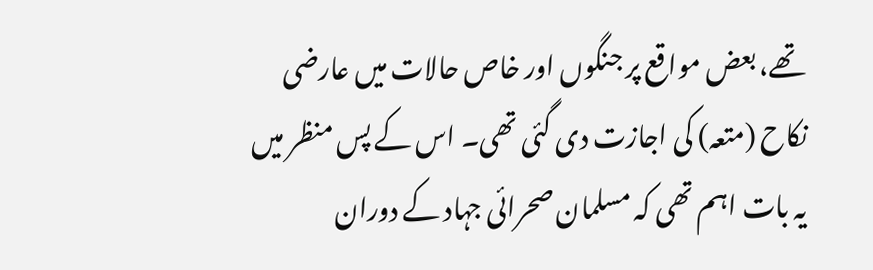تھے، بعض مواقع پر جنگوں اور خاص حالات میں عارضی نکاح (متعہ) کی اجازت دی گئی تھی۔ اس کے پس منظر میں یہ بات اہم تھی کہ مسلمان صحرائی جہاد کے دوران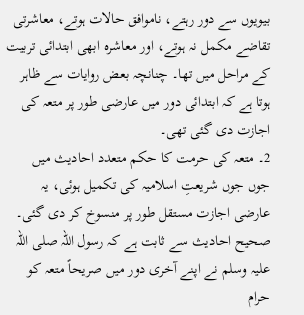بیویوں سے دور رہتے، ناموافق حالات ہوتے، معاشرتی تقاضے مکمل نہ ہوتے، اور معاشرہ ابھی ابتدائی تربیت کے مراحل میں تھا۔ چنانچہ بعض روایات سے ظاہر ہوتا ہے کہ ابتدائی دور میں عارضی طور پر متعہ کی اجازت دی گئی تھی۔
2۔ متعہ کی حرمت کا حکم متعدد احادیث میں
جوں جوں شریعتِ اسلامیہ کی تکمیل ہوئی، یہ عارضی اجازت مستقل طور پر منسوخ کر دی گئی۔ صحیح احادیث سے ثابت ہے کہ رسول اللہ صلی اللہ علیہ وسلم نے اپنے آخری دور میں صریحاً متعہ کو حرام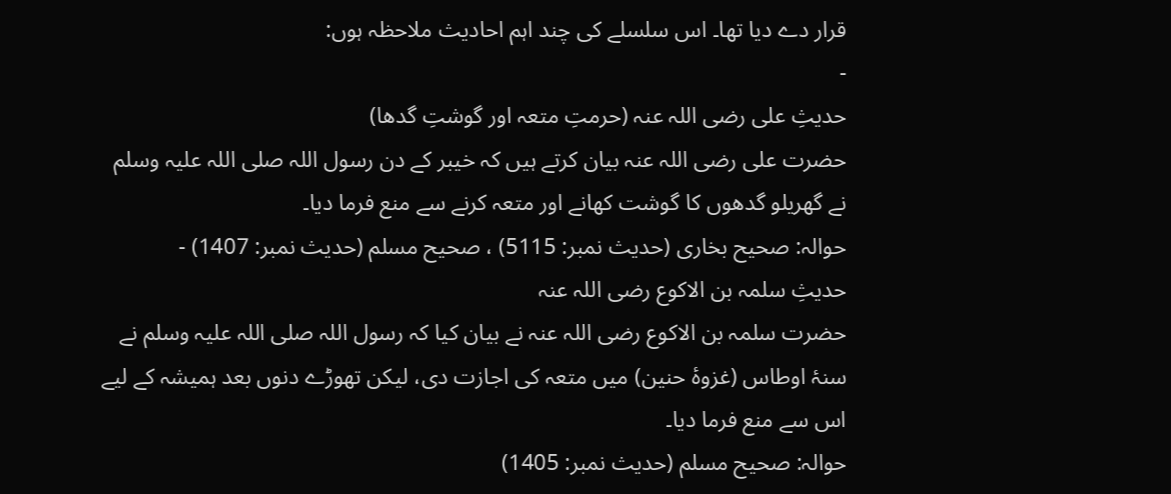قرار دے دیا تھا۔ اس سلسلے کی چند اہم احادیث ملاحظہ ہوں:
-
حدیثِ علی رضی اللہ عنہ (حرمتِ متعہ اور گوشتِ گدھا)
حضرت علی رضی اللہ عنہ بیان کرتے ہیں کہ خیبر کے دن رسول اللہ صلی اللہ علیہ وسلم نے گھریلو گدھوں کا گوشت کھانے اور متعہ کرنے سے منع فرما دیا۔
حوالہ: صحیح بخاری (حدیث نمبر: 5115) ، صحیح مسلم (حدیث نمبر: 1407) -
حدیثِ سلمہ بن الاکوع رضی اللہ عنہ
حضرت سلمہ بن الاکوع رضی اللہ عنہ نے بیان کیا کہ رسول اللہ صلی اللہ علیہ وسلم نے سنۂ اوطاس (غزوۂ حنین) میں متعہ کی اجازت دی، لیکن تھوڑے دنوں بعد ہمیشہ کے لیے اس سے منع فرما دیا۔
حوالہ: صحیح مسلم (حدیث نمبر: 1405)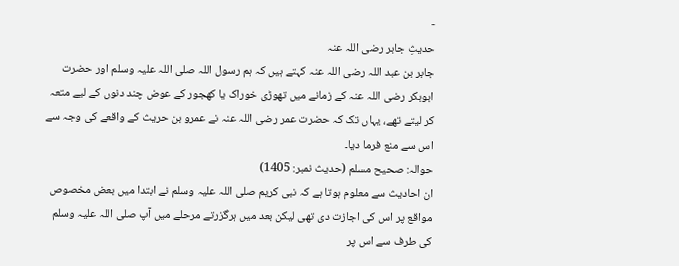-
حدیثِ جابر رضی اللہ عنہ
جابر بن عبد اللہ رضی اللہ عنہ کہتے ہیں کہ ہم رسول اللہ صلی اللہ علیہ وسلم اور حضرت ابوبکر رضی اللہ عنہ کے زمانے میں تھوڑی خوراک یا کھجور کے عوض چند دنوں کے لیے متعہ کر لیتے تھے، یہاں تک کہ حضرت عمر رضی اللہ عنہ نے عمرو بن حریث کے واقعے کی وجہ سے اس سے منع فرما دیا۔
حوالہ: صحیح مسلم (حدیث نمبر: 1405)
ان احادیث سے معلوم ہوتا ہے کہ نبی کریم صلی اللہ علیہ وسلم نے ابتدا میں بعض مخصوص مواقع پر اس کی اجازت دی تھی لیکن بعد میں ہرگزرتے مرحلے میں آپ صلی اللہ علیہ وسلم کی طرف سے اس پر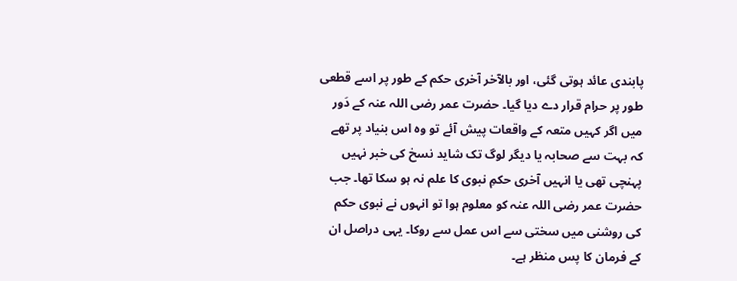پابندی عائد ہوتی گئی، اور بالآخر آخری حکم کے طور پر اسے قطعی طور پر حرام قرار دے دیا گیا۔ حضرت عمر رضی اللہ عنہ کے دَور میں اگر کہیں متعہ کے واقعات پیش آئے تو وہ اس بنیاد پر تھے کہ بہت سے صحابہ یا دیگر لوگ تک شاید نسخ کی خبر نہیں پہنچی تھی یا انہیں آخری حکمِ نبوی کا علم نہ ہو سکا تھا۔ جب حضرت عمر رضی اللہ عنہ کو معلوم ہوا تو انہوں نے نبوی حکم کی روشنی میں سختی سے اس عمل سے روکا۔ یہی دراصل ان کے فرمان کا پس منظر ہے۔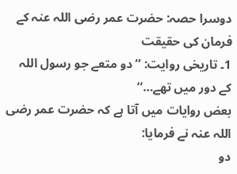دوسرا حصہ: حضرت عمر رضی اللہ عنہ کے فرمان کی حقیقت
1۔ تاریخی روایت: ’’دو متعے جو رسول اللہ کے دور میں تھے…‘‘
بعض روایات میں آتا ہے کہ حضرت عمر رضی اللہ عنہ نے فرمایا:
دو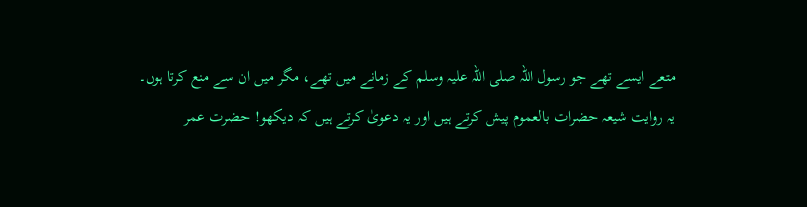متعے ایسے تھے جو رسول اللہ صلی اللہ علیہ وسلم کے زمانے میں تھے، مگر میں ان سے منع کرتا ہوں۔
یہ روایت شیعہ حضرات بالعموم پیش کرتے ہیں اور یہ دعویٰ کرتے ہیں کہ دیکھو! حضرت عمر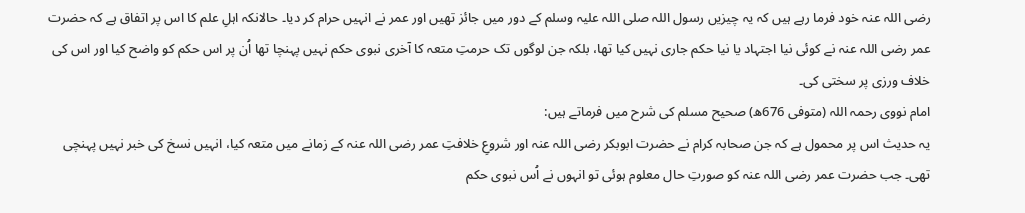رضی اللہ عنہ خود فرما رہے ہیں کہ یہ چیزیں رسول اللہ صلی اللہ علیہ وسلم کے دور میں جائز تھیں اور عمر نے انہیں حرام کر دیا۔ حالانکہ اہلِ علم کا اس پر اتفاق ہے کہ حضرت عمر رضی اللہ عنہ نے کوئی نیا اجتہاد یا نیا حکم جاری نہیں کیا تھا، بلکہ جن لوگوں تک حرمتِ متعہ کا آخری نبوی حکم نہیں پہنچا تھا اُن پر اس حکم کو واضح کیا اور اس کی خلاف ورزی پر سختی کی۔
امام نووی رحمہ اللہ (متوفی 676ھ) صحیح مسلم کی شرح میں فرماتے ہیں:
یہ حدیث اس پر محمول ہے کہ جن صحابہ کرام نے حضرت ابوبکر رضی اللہ عنہ اور شروعِ خلافتِ عمر رضی اللہ عنہ کے زمانے میں متعہ کیا، انہیں نسخ کی خبر نہیں پہنچی تھی۔ جب حضرت عمر رضی اللہ عنہ کو صورتِ حال معلوم ہوئی تو انہوں نے اُس نبوی حکم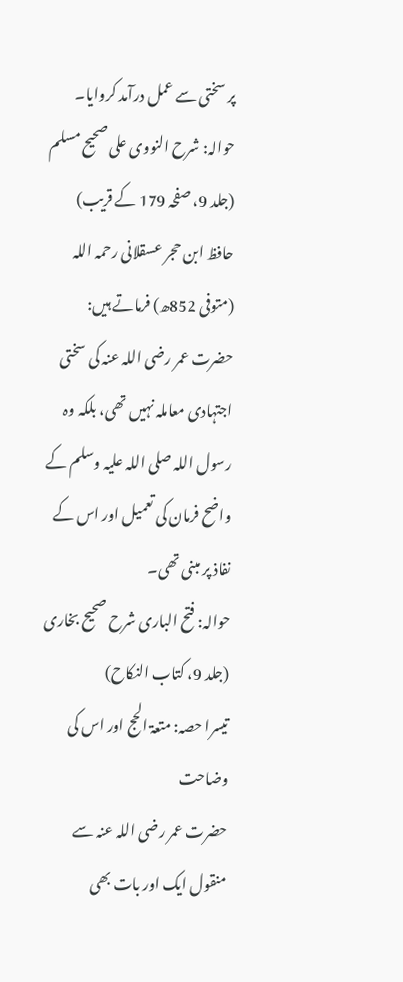پر سختی سے عمل درآمد کروایا۔
حوالہ: شرح النووی علی صحیح مسلم (جلد 9، صفحہ 179 کے قریب)
حافظ ابن حجر عسقلانی رحمہ اللہ (متوفی 852ھ) فرماتے ہیں:
حضرت عمر رضی اللہ عنہ کی سختی اجتہادی معاملہ نہیں تھی، بلکہ وہ رسول اللہ صلی اللہ علیہ وسلم کے واضح فرمان کی تعمیل اور اس کے نفاذ پر مبنی تھی۔
حوالہ: فتح الباری شرح صحیح بخاری (جلد 9، کتاب النکاح)
تیسرا حصہ: متعۃ الحج اور اس کی وضاحت
حضرت عمر رضی اللہ عنہ سے منقول ایک اور بات بھی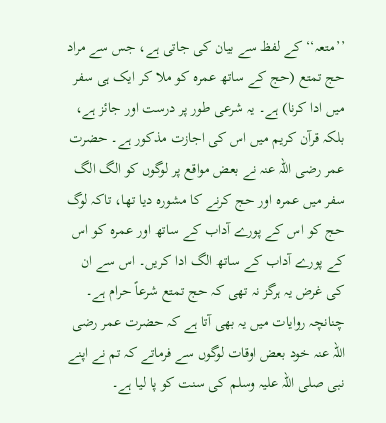’’متعہ‘‘ کے لفظ سے بیان کی جاتی ہے، جس سے مراد حج تمتع (حج کے ساتھ عمرہ کو ملا کر ایک ہی سفر میں ادا کرنا) ہے۔ یہ شرعی طور پر درست اور جائز ہے، بلکہ قرآن کریم میں اس کی اجازت مذکور ہے۔ حضرت عمر رضی اللہ عنہ نے بعض مواقع پر لوگوں کو الگ الگ سفر میں عمرہ اور حج کرنے کا مشورہ دیا تھا، تاکہ لوگ حج کو اس کے پورے آداب کے ساتھ اور عمرہ کو اس کے پورے آداب کے ساتھ الگ ادا کریں۔ اس سے ان کی غرض یہ ہرگز نہ تھی کہ حج تمتع شرعاً حرام ہے۔ چنانچہ روایات میں یہ بھی آتا ہے کہ حضرت عمر رضی اللہ عنہ خود بعض اوقات لوگوں سے فرماتے کہ تم نے اپنے نبی صلی اللہ علیہ وسلم کی سنت کو پا لیا ہے۔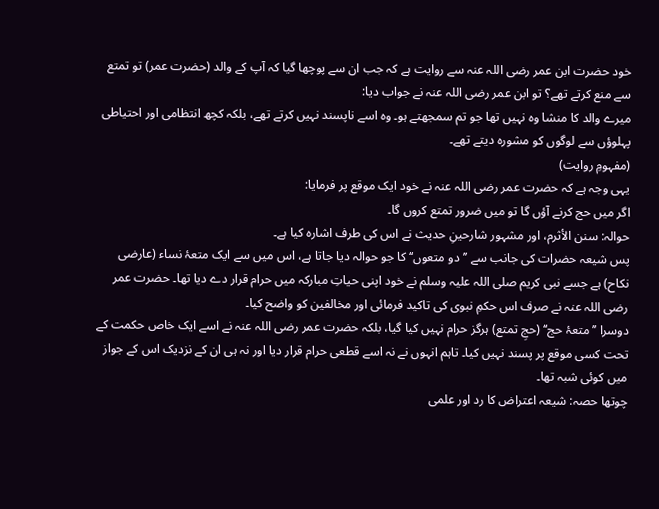خود حضرت ابن عمر رضی اللہ عنہ سے روایت ہے کہ جب ان سے پوچھا گیا کہ آپ کے والد (حضرت عمر) تو تمتع سے منع کرتے تھے؟ تو ابن عمر رضی اللہ عنہ نے جواب دیا:
میرے والد کا منشا وہ نہیں تھا جو تم سمجھتے ہو۔ وہ اسے ناپسند نہیں کرتے تھے، بلکہ کچھ انتظامی اور احتیاطی پہلوؤں سے لوگوں کو مشورہ دیتے تھے۔
(مفہومِ روایت)
یہی وجہ ہے کہ حضرت عمر رضی اللہ عنہ نے خود ایک موقع پر فرمایا:
اگر میں حج کرنے آؤں گا تو میں ضرور تمتع کروں گا۔
حوالہ: سنن الأثرم، اور مشہور شارحینِ حدیث نے اس کی طرف اشارہ کیا ہے۔
پس شیعہ حضرات کی جانب سے ’’دو متعوں‘‘ کا جو حوالہ دیا جاتا ہے، اس میں سے ایک متعۂ نساء (عارضی نکاح) ہے جسے نبی کریم صلی اللہ علیہ وسلم نے خود اپنی حیاتِ مبارکہ میں حرام قرار دے دیا تھا۔ حضرت عمر رضی اللہ عنہ نے صرف اس حکمِ نبوی کی تاکید فرمائی اور مخالفین کو واضح کیا۔
دوسرا ’’متعۂ حج‘‘ (حجِ تمتع) ہرگز حرام نہیں کیا گیا، بلکہ حضرت عمر رضی اللہ عنہ نے اسے ایک خاص حکمت کے تحت کسی موقع پر پسند نہیں کیا۔ تاہم انہوں نے نہ اسے قطعی حرام قرار دیا اور نہ ہی ان کے نزدیک اس کے جواز میں کوئی شبہ تھا۔
چوتھا حصہ: شیعہ اعتراض کا رد اور علمی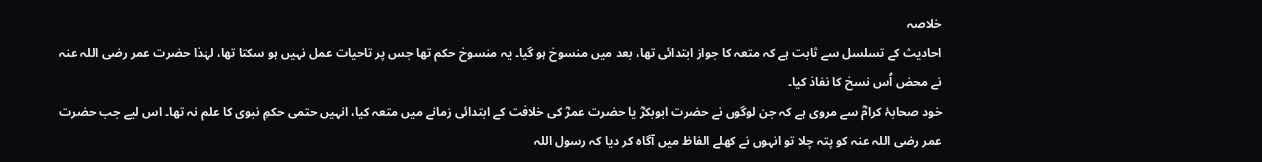خلاصہ
احادیث کے تسلسل سے ثابت ہے کہ متعہ کا جواز ابتدائی تھا، بعد میں منسوخ ہو گیا۔ یہ منسوخ حکم تھا جس پر تاحیات عمل نہیں ہو سکتا تھا، لہٰذا حضرت عمر رضی اللہ عنہ نے محض اُس نسخ کا نفاذ کیا۔
خود صحابۂ کرامؓ سے مروی ہے کہ جن لوگوں نے حضرت ابوبکرؓ یا حضرت عمرؓ کی خلافت کے ابتدائی زمانے میں متعہ کیا، انہیں حتمی حکمِ نبوی کا علم نہ تھا۔ اس لیے جب حضرت عمر رضی اللہ عنہ کو پتہ چلا تو انہوں نے کھلے الفاظ میں آگاہ کر دیا کہ رسول اللہ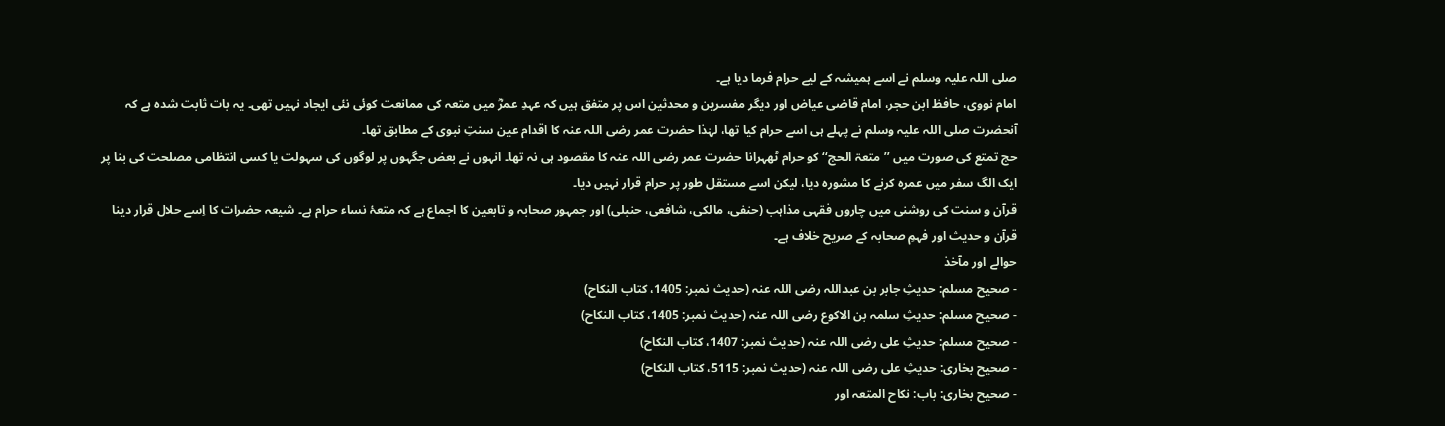صلی اللہ علیہ وسلم نے اسے ہمیشہ کے لیے حرام فرما دیا ہے۔
امام نووی، حافظ ابن حجر، امام قاضی عیاض اور دیگر مفسرین و محدثین اس پر متفق ہیں کہ عہدِ عمرؓ میں متعہ کی ممانعت کوئی نئی ایجاد نہیں تھی۔ یہ بات ثابت شدہ ہے کہ آنحضرت صلی اللہ علیہ وسلم نے پہلے ہی اسے حرام کیا تھا، لہٰذا حضرت عمر رضی اللہ عنہ کا اقدام عین سنتِ نبوی کے مطابق تھا۔
حج تمتع کی صورت میں ’’متعۃ الحج‘‘ کو حرام ٹھہرانا حضرت عمر رضی اللہ عنہ کا مقصود ہی نہ تھا۔ انہوں نے بعض جگہوں پر لوگوں کی سہولت یا کسی انتظامی مصلحت کی بنا پر ایک الگ سفر میں عمرہ کرنے کا مشورہ دیا، لیکن اسے مستقل طور پر حرام قرار نہیں دیا۔
قرآن و سنت کی روشنی میں چاروں فقہی مذاہب (حنفی، مالکی، شافعی، حنبلی) اور جمہور صحابہ و تابعین کا اجماع ہے کہ متعۂ نساء حرام ہے۔ شیعہ حضرات کا اِسے حلال قرار دینا قرآن و حدیث اور فہمِ صحابہ کے صریح خلاف ہے۔
حوالے اور مآخذ
- صحیح مسلم: حدیثِ جابر بن عبداللہ رضی اللہ عنہ (حدیث نمبر: 1405، کتاب النکاح)
- صحیح مسلم: حدیثِ سلمہ بن الاکوع رضی اللہ عنہ (حدیث نمبر: 1405، کتاب النکاح)
- صحیح مسلم: حدیثِ علی رضی اللہ عنہ (حدیث نمبر: 1407، کتاب النکاح)
- صحیح بخاری: حدیثِ علی رضی اللہ عنہ (حدیث نمبر: 5115، کتاب النکاح)
- صحیح بخاری: باب: نکاح المتعہ اور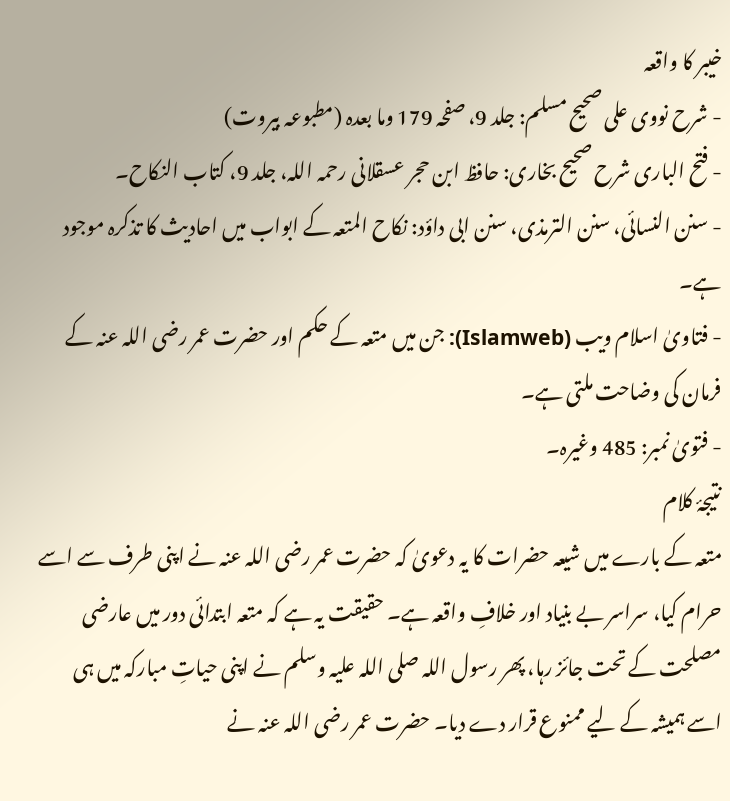خیبر کا واقعہ
- شرح نووی علی صحیح مسلم: جلد 9، صفحہ 179 وما بعدہ (مطبوعہ بیروت)
- فتح الباری شرح صحیح بخاری: حافظ ابن حجر عسقلانی رحمہ اللہ، جلد 9، کتاب النکاح۔
- سنن النسائی، سنن الترمذی، سنن ابی داؤد: نکاح المتعہ کے ابواب میں احادیث کا تذکرہ موجود ہے۔
- فتاویٰ اسلام ویب (Islamweb): جن میں متعہ کے حکم اور حضرت عمر رضی اللہ عنہ کے فرمان کی وضاحت ملتی ہے۔
- فتویٰ نمبر: 485 وغیرہ۔
نتیجۂ کلام
متعہ کے بارے میں شیعہ حضرات کا یہ دعویٰ کہ حضرت عمر رضی اللہ عنہ نے اپنی طرف سے اسے حرام کیا، سراسر بے بنیاد اور خلافِ واقعہ ہے۔ حقیقت یہ ہے کہ متعہ ابتدائی دور میں عارضی مصلحت کے تحت جائز رہا، پھر رسول اللہ صلی اللہ علیہ وسلم نے اپنی حیاتِ مبارکہ میں ہی اسے ہمیشہ کے لیے ممنوع قرار دے دیا۔ حضرت عمر رضی اللہ عنہ نے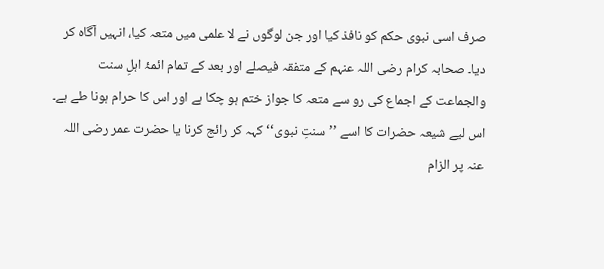صرف اسی نبوی حکم کو نافذ کیا اور جن لوگوں نے لا علمی میں متعہ کیا، انہیں آگاہ کر دیا۔ صحابہ کرام رضی اللہ عنہم کے متفقہ فیصلے اور بعد کے تمام ائمۂ اہلِ سنت والجماعت کے اجماع کی رو سے متعہ کا جواز ختم ہو چکا ہے اور اس کا حرام ہونا طے ہے۔ اس لیے شیعہ حضرات کا اسے ’’سنتِ نبوی‘‘ کہہ کر رائج کرنا یا حضرت عمر رضی اللہ عنہ پر الزام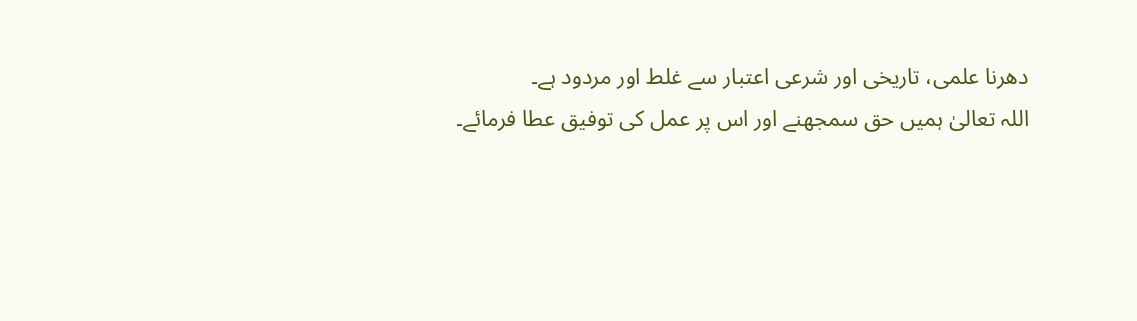دھرنا علمی، تاریخی اور شرعی اعتبار سے غلط اور مردود ہے۔
اللہ تعالیٰ ہمیں حق سمجھنے اور اس پر عمل کی توفیق عطا فرمائے۔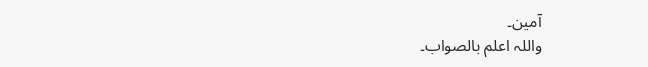آمین۔
واللہ اعلم بالصواب۔